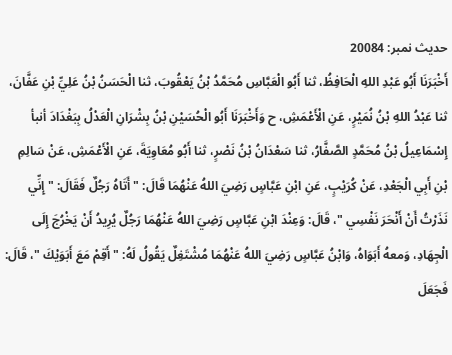حدیث نمبر: 20084
أَخْبَرَنَا أَبُو عَبْدِ اللهِ الْحَافِظُ، ثنا أَبُو الْعَبَّاسِ مُحَمَّدُ بْنُ يَعْقُوبَ، ثنا الْحَسَنُ بْنُ عَلِيِّ بْنِ عَفَّانَ، ثنا عَبْدُ اللهِ بْنُ نُمَيْرٍ، عَنِ الْأَعْمَشِ، ح وَأَخْبَرَنَا أَبُو الْحُسَيْنِ بْنُ بِشْرَانِ الْعَدْلُ بِبَغْدَادَ أنبأ إِسْمَاعِيلُ بْنُ مُحَمَّدٍ الصَّفَّارُ، ثنا سَعْدَانُ بْنُ نَصْرٍ، ثنا أَبُو مُعَاوِيَةَ، عَنِ الْأَعْمَشِ، عَنْ سَالِمِ بْنِ أَبِي الْجَعْدِ، عَنْ كُرَيْبٍ، عَنِ ابْنِ عَبَّاسٍ رَضِيَ اللهُ عَنْهُمَا قَالَ: " أَتَاهُ رَجُلٌ فَقَالَ: " إِنِّي نَذَرْتُ أَنْ أَنْحَرَ نَفْسِي "، قَالَ: وَعِنْدَ ابْنِ عَبَّاسٍ رَضِيَ اللهُ عَنْهُمَا رَجُلٌ يُرِيدُ أَنْ يَخْرُجَ إِلَى الْجِهَادِ، وَمعهُ أَبَوَاهُ، وَابْنُ عَبَّاسٍ رَضِيَ اللهُ عَنْهُمَا مُشْتَغِلٌ يَقُولُ لَهُ: " أَقِمْ مَعَ أَبَوَيْكَ "، قَالَ: فَجَعَلَ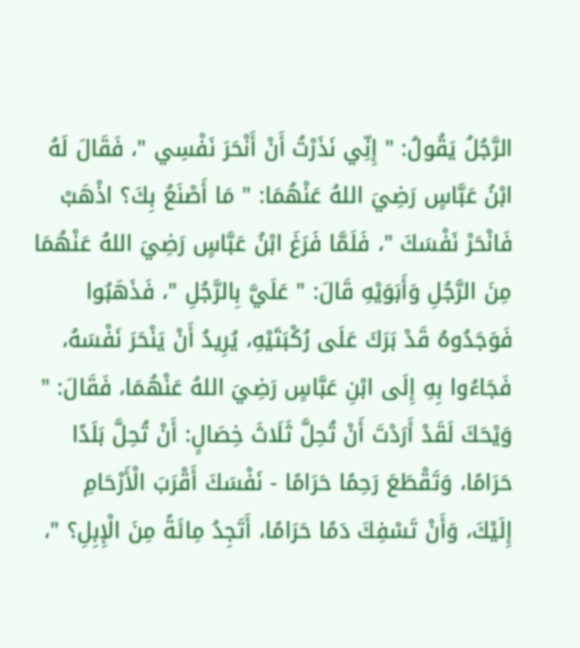الرَّجُلُ يَقُولُ: " إِنِّي نَذَرْتُ أَنْ أَنْحَرَ نَفْسِي "، فَقَالَ لَهُ ابْنُ عَبَّاسٍ رَضِيَ اللهُ عَنْهُمَا: " مَا أَصْنَعُ بِكَ؟ اذْهَبْ فَانْحَرْ نَفْسَكَ "، فَلَمَّا فَرَغَ ابْنُ عَبَّاسٍ رَضِيَ اللهُ عَنْهُمَا مِنَ الرَّجُلِ وَأَبَوَيْهِ قَالَ: " عَلَيَّ بِالرَّجُلِ "، فَذَهَبُوا فَوَجَدُوهُ قَدْ بَرَكَ عَلَى رُكْبَتَيْهِ، يُرِيدُ أَنْ يَنْحَرَ نَفْسَهُ، فَجَاءُوا بِهِ إِلَى ابْنِ عَبَّاسٍ رَضِيَ اللهُ عَنْهُمَا، فَقَالَ: " وَيْحَكَ لَقَدْ أَرَدْتَ أَنْ تُحِلَّ ثَلَاثَ خِصَالٍ: أَنْ تُحِلَّ بَلَدًا حَرَامًا، وَتَقْطَعَ رَحِمًا حَرَامًا - نَفْسَكَ أَقْرَبَ الْأَرْحَامِ إِلَيْكَ، وَأَنْ تَسْفِكَ دَمًا حَرَامًا، أَتَجِدُ مِائَةً مِنَ الْإِبِلِ؟ "،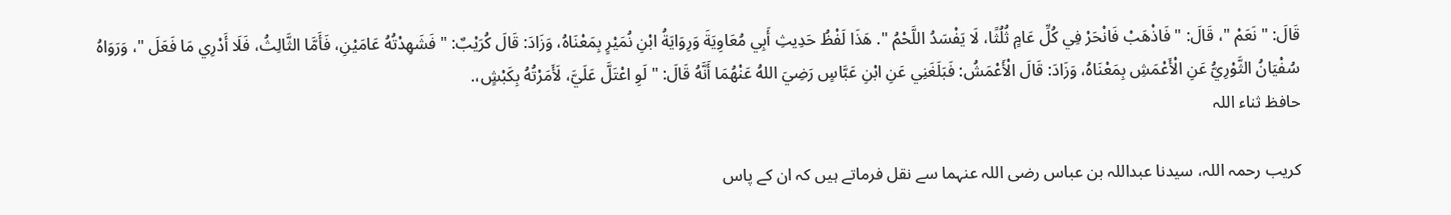قَالَ: " نَعَمْ "، قَالَ: " فَاذْهَبْ فَانْحَرْ فِي كُلِّ عَامٍ ثُلُثًا، لَا يَفْسَدُ اللَّحْمُ ". هَذَا لَفْظُ حَدِيثِ أَبِي مُعَاوِيَةَ وَرِوَايَةُ ابْنِ نُمَيْرٍ بِمَعْنَاهُ، وَزَادَ: قَالَ كُرَيْبٌ: " فَشَهِدْتُهُ عَامَيْنِ، فَأَمَّا الثَّالِثُ، فَلَا أَدْرِي مَا فَعَلَ "، وَرَوَاهُ سُفْيَانُ الثَّوْرِيُّ عَنِ الْأَعْمَشِ بِمَعْنَاهُ، وَزَادَ: قَالَ الْأَعْمَشُ: فَبَلَغَنِي عَنِ ابْنِ عَبَّاسٍ رَضِيَ اللهُ عَنْهُمَا أَنَّهُ قَالَ: " لَوِ اعْتَلَّ عَلَيَّ، لَأَمَرْتُهُ بِكَبْشٍ،.
حافظ ثناء اللہ

کریب رحمہ اللہ، سیدنا عبداللہ بن عباس رضی اللہ عنہما سے نقل فرماتے ہیں کہ ان کے پاس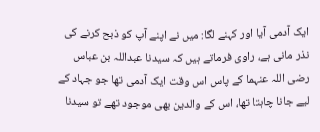ایک آدمی آیا اور کہنے لگا: میں نے اپنے آپ کو ذبح کرنے کی نذر مانی ہے، راوی فرماتے ہیں کہ سیدنا عبداللہ بن عباس رضی اللہ عنہما کے پاس اس وقت ایک آدمی تھا جو جہاد کے لیے جانا چاہتا تھا، اس کے والدین بھی موجود تھے تو سیدنا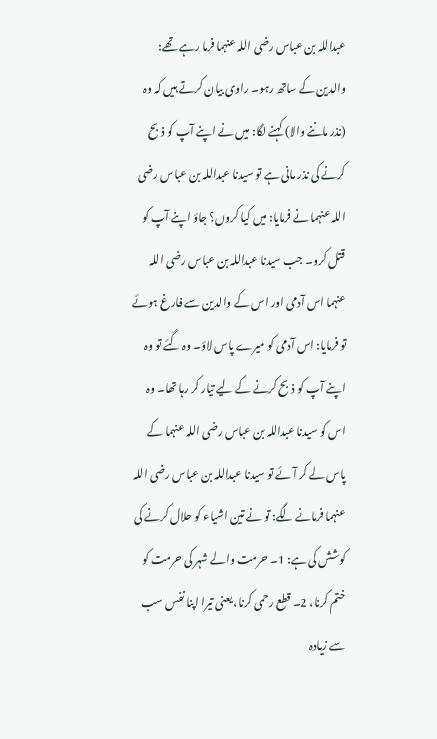عبداللہ بن عباس رضی اللہ عنہما فرما رہے تھے: والدین کے ساتھ رہو۔ راوی بیان کرتے ہیں کہ وہ (نذر ماننے والا) کہنے لگا: میں نے اپنے آپ کو ذبح کرنے کی نذر مانی ہے تو سیدنا عبداللہ بن عباس رضی اللہ عنہما نے فرمایا: میں کیا کروں؟ جاؤ اپنے آپ کو قتل کرو۔ جب سیدنا عبداللہ بن عباس رضی اللہ عنہما اس آدمی اور اس کے والدین سے فارغ ہوئے تو فرمایا: اس آدمی کو میرے پاس لاؤ۔ وہ گئے تو وہ اپنے آپ کو ذبح کرنے کے لیے تیار کر رہا تھا۔ وہ اس کو سیدنا عبداللہ بن عباس رضی اللہ عنہما کے پاس لے کر آئے تو سیدنا عبداللہ بن عباس رضی اللہ عنہما فرمانے لگے: تو نے تین اشیاء کو حلال کرنے کی کوشش کی ہے: 1۔ حرمت والے شہر کی حرمت کو ختم کرنا، 2۔ قطع رحمی کرنا، یعنی تیرا اپنا نفس سب سے زیادہ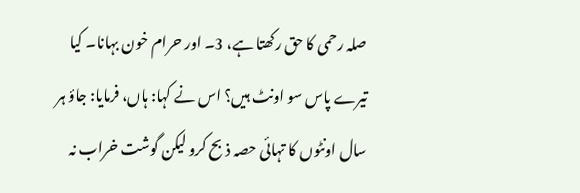صلہ رحمی کا حق رکھتا ہے، 3۔ اور حرام خون بہانا۔ کیا تیرے پاس سو اونٹ ہیں؟ اس نے کہا: ہاں، فرمایا: جاؤ ہر سال اونٹوں کا تہائی حصہ ذبح کرو لیکن گوشت خراب نہ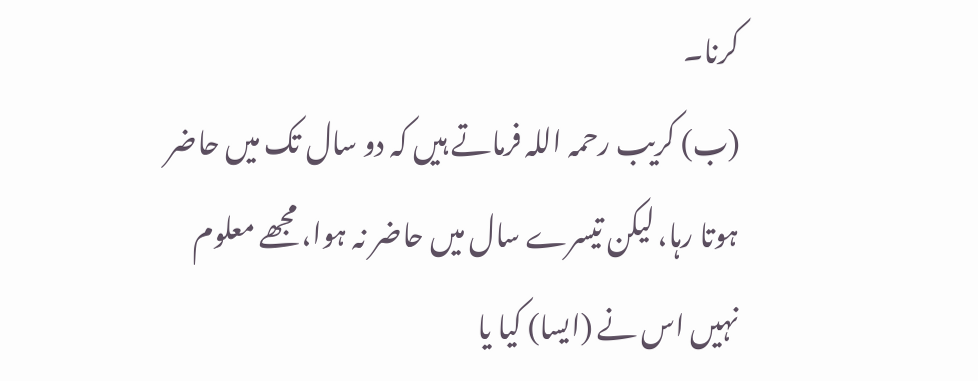کرنا۔
(ب) کریب رحمہ اللہ فرماتے ہیں کہ دو سال تک میں حاضر ہوتا رہا، لیکن تیسرے سال میں حاضر نہ ہوا، مجھے معلوم نہیں اس نے (ایسا) کیا یا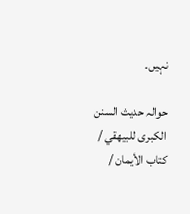نہیں۔

حوالہ حدیث السنن الكبرى للبيهقي / كتاب الأيمان /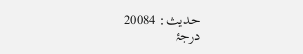حدیث: 20084
درجۂ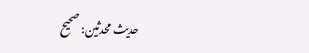حدیث محدثین: صحيح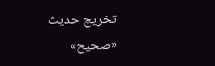تخریج حدیث «صحيح»